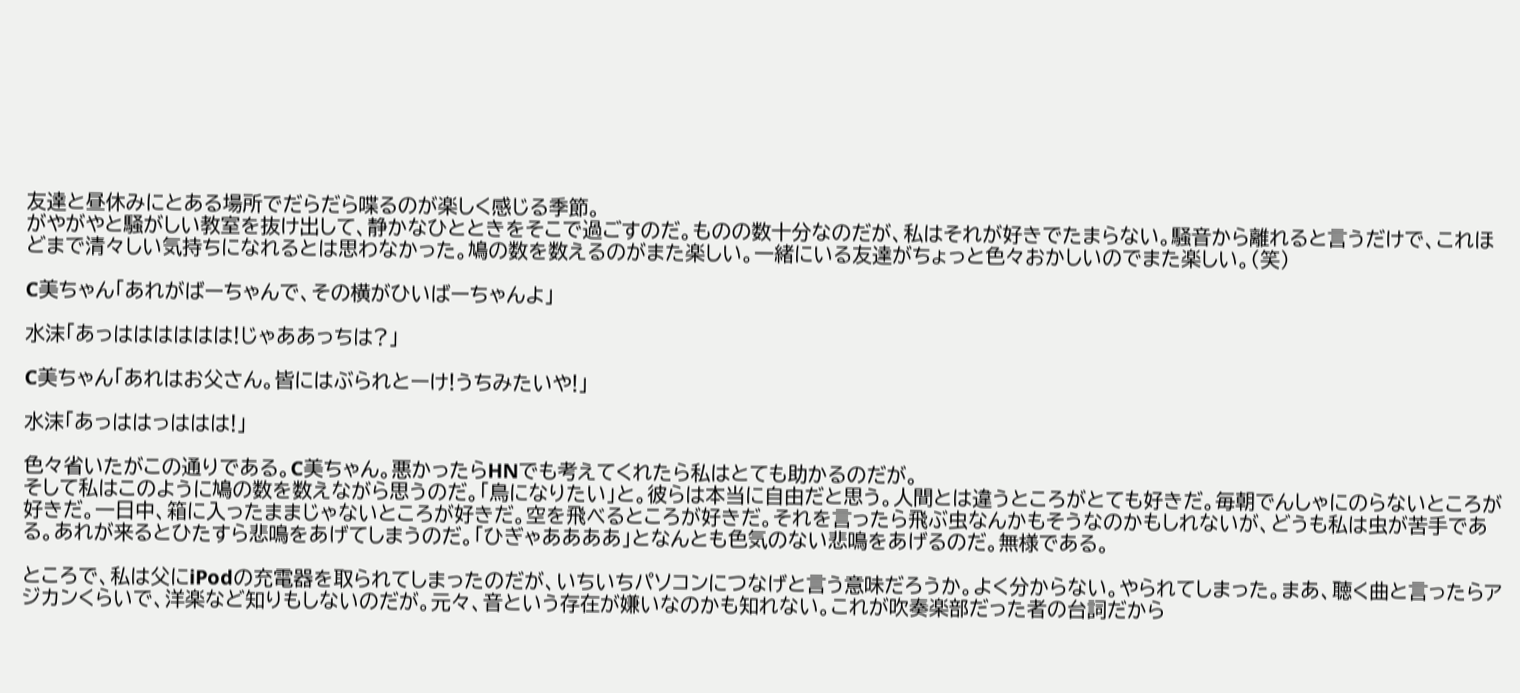友達と昼休みにとある場所でだらだら喋るのが楽しく感じる季節。
がやがやと騒がしい教室を抜け出して、静かなひとときをそこで過ごすのだ。ものの数十分なのだが、私はそれが好きでたまらない。騒音から離れると言うだけで、これほどまで清々しい気持ちになれるとは思わなかった。鳩の数を数えるのがまた楽しい。一緒にいる友達がちょっと色々おかしいのでまた楽しい。(笑)

C美ちゃん「あれがばーちゃんで、その横がひいばーちゃんよ」

水沫「あっはははははは!じゃああっちは?」

C美ちゃん「あれはお父さん。皆にはぶられとーけ!うちみたいや!」

水沫「あっははっははは!」

色々省いたがこの通りである。C美ちゃん。悪かったらHNでも考えてくれたら私はとても助かるのだが。
そして私はこのように鳩の数を数えながら思うのだ。「鳥になりたい」と。彼らは本当に自由だと思う。人間とは違うところがとても好きだ。毎朝でんしゃにのらないところが好きだ。一日中、箱に入ったままじゃないところが好きだ。空を飛べるところが好きだ。それを言ったら飛ぶ虫なんかもそうなのかもしれないが、どうも私は虫が苦手である。あれが来るとひたすら悲鳴をあげてしまうのだ。「ひぎゃああああ」となんとも色気のない悲鳴をあげるのだ。無様である。

ところで、私は父にiPodの充電器を取られてしまったのだが、いちいちパソコンにつなげと言う意味だろうか。よく分からない。やられてしまった。まあ、聴く曲と言ったらアジカンくらいで、洋楽など知りもしないのだが。元々、音という存在が嫌いなのかも知れない。これが吹奏楽部だった者の台詞だから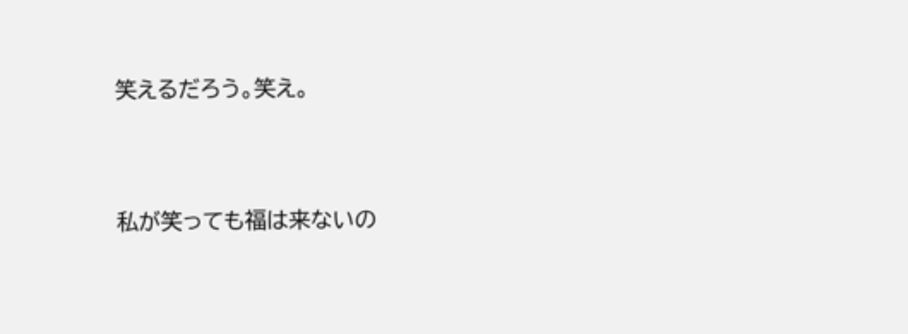笑えるだろう。笑え。


私が笑っても福は来ないの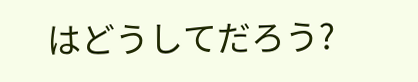はどうしてだろう?